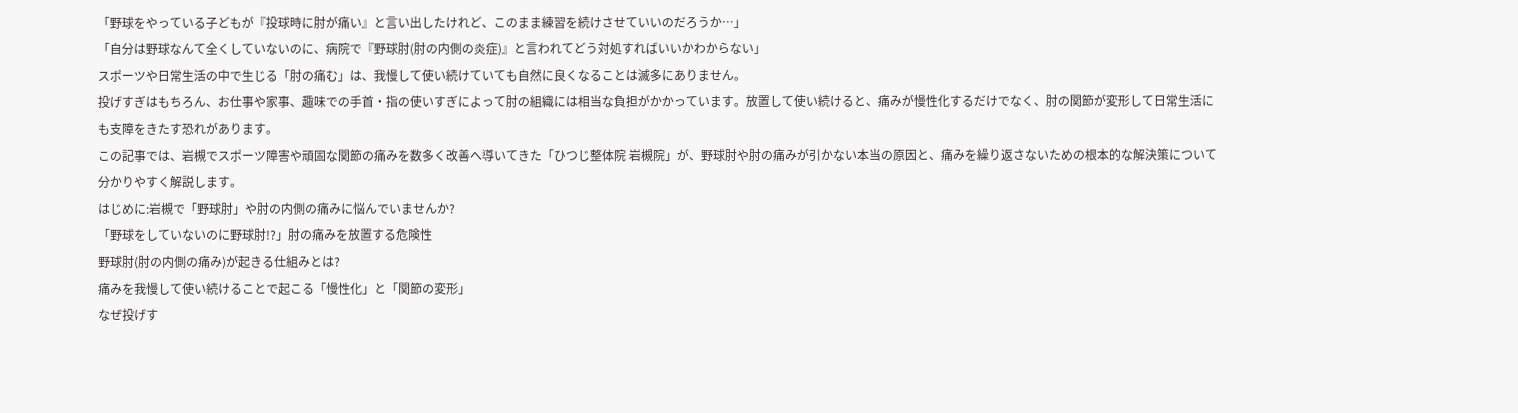「野球をやっている子どもが『投球時に肘が痛い』と言い出したけれど、このまま練習を続けさせていいのだろうか…」
「自分は野球なんて全くしていないのに、病院で『野球肘(肘の内側の炎症)』と言われてどう対処すればいいかわからない」
スポーツや日常生活の中で生じる「肘の痛む」は、我慢して使い続けていても自然に良くなることは滅多にありません。
投げすぎはもちろん、お仕事や家事、趣味での手首・指の使いすぎによって肘の組織には相当な負担がかかっています。放置して使い続けると、痛みが慢性化するだけでなく、肘の関節が変形して日常生活にも支障をきたす恐れがあります。
この記事では、岩槻でスポーツ障害や頑固な関節の痛みを数多く改善へ導いてきた「ひつじ整体院 岩槻院」が、野球肘や肘の痛みが引かない本当の原因と、痛みを繰り返さないための根本的な解決策について分かりやすく解説します。
はじめに:岩槻で「野球肘」や肘の内側の痛みに悩んでいませんか?
「野球をしていないのに野球肘!?」肘の痛みを放置する危険性
野球肘(肘の内側の痛み)が起きる仕組みとは?
痛みを我慢して使い続けることで起こる「慢性化」と「関節の変形」
なぜ投げす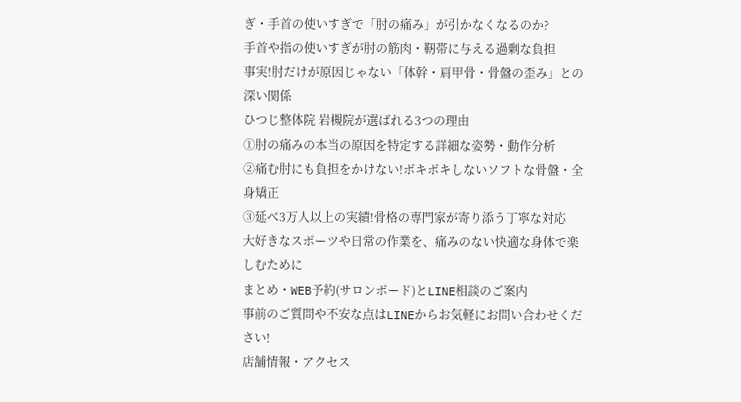ぎ・手首の使いすぎで「肘の痛み」が引かなくなるのか?
手首や指の使いすぎが肘の筋肉・靭帯に与える過剰な負担
事実!肘だけが原因じゃない「体幹・肩甲骨・骨盤の歪み」との深い関係
ひつじ整体院 岩槻院が選ばれる3つの理由
①肘の痛みの本当の原因を特定する詳細な姿勢・動作分析
②痛む肘にも負担をかけない!ボキボキしないソフトな骨盤・全身矯正
③延べ3万人以上の実績!骨格の専門家が寄り添う丁寧な対応
大好きなスポーツや日常の作業を、痛みのない快適な身体で楽しむために
まとめ・WEB予約(サロンボード)とLINE相談のご案内
事前のご質問や不安な点はLINEからお気軽にお問い合わせください!
店舗情報・アクセス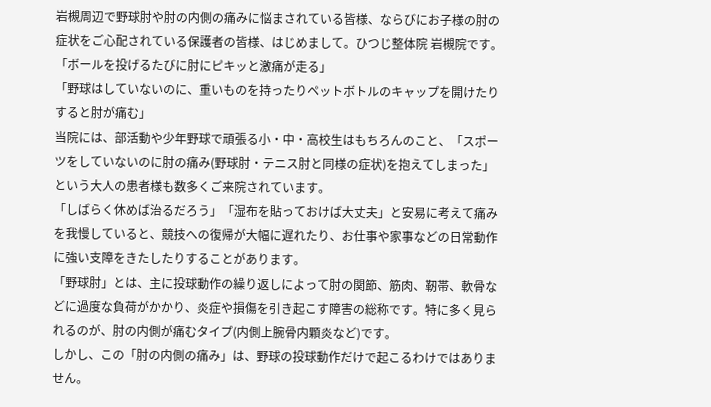岩槻周辺で野球肘や肘の内側の痛みに悩まされている皆様、ならびにお子様の肘の症状をご心配されている保護者の皆様、はじめまして。ひつじ整体院 岩槻院です。
「ボールを投げるたびに肘にピキッと激痛が走る」
「野球はしていないのに、重いものを持ったりペットボトルのキャップを開けたりすると肘が痛む」
当院には、部活動や少年野球で頑張る小・中・高校生はもちろんのこと、「スポーツをしていないのに肘の痛み(野球肘・テニス肘と同様の症状)を抱えてしまった」という大人の患者様も数多くご来院されています。
「しばらく休めば治るだろう」「湿布を貼っておけば大丈夫」と安易に考えて痛みを我慢していると、競技への復帰が大幅に遅れたり、お仕事や家事などの日常動作に強い支障をきたしたりすることがあります。
「野球肘」とは、主に投球動作の繰り返しによって肘の関節、筋肉、靭帯、軟骨などに過度な負荷がかかり、炎症や損傷を引き起こす障害の総称です。特に多く見られるのが、肘の内側が痛むタイプ(内側上腕骨内顆炎など)です。
しかし、この「肘の内側の痛み」は、野球の投球動作だけで起こるわけではありません。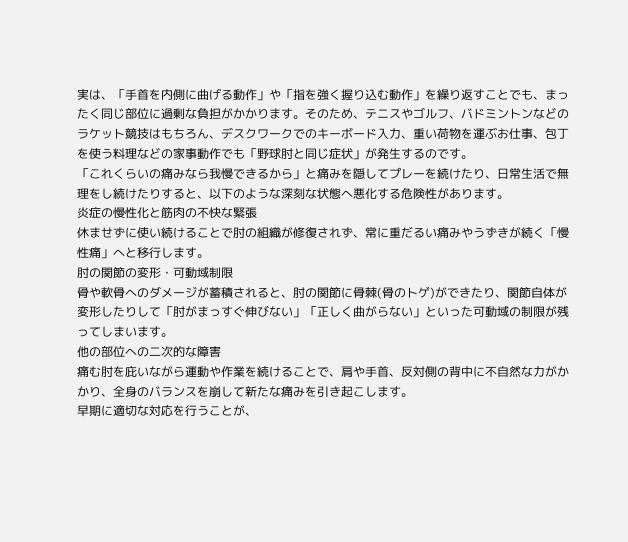実は、「手首を内側に曲げる動作」や「指を強く握り込む動作」を繰り返すことでも、まったく同じ部位に過剰な負担がかかります。そのため、テニスやゴルフ、バドミントンなどのラケット競技はもちろん、デスクワークでのキーボード入力、重い荷物を運ぶお仕事、包丁を使う料理などの家事動作でも「野球肘と同じ症状」が発生するのです。
「これくらいの痛みなら我慢できるから」と痛みを隠してプレーを続けたり、日常生活で無理をし続けたりすると、以下のような深刻な状態へ悪化する危険性があります。
炎症の慢性化と筋肉の不快な緊張
休ませずに使い続けることで肘の組織が修復されず、常に重だるい痛みやうずきが続く「慢性痛」へと移行します。
肘の関節の変形・可動域制限
骨や軟骨へのダメージが蓄積されると、肘の関節に骨棘(骨のトゲ)ができたり、関節自体が変形したりして「肘がまっすぐ伸びない」「正しく曲がらない」といった可動域の制限が残ってしまいます。
他の部位への二次的な障害
痛む肘を庇いながら運動や作業を続けることで、肩や手首、反対側の背中に不自然な力がかかり、全身のバランスを崩して新たな痛みを引き起こします。
早期に適切な対応を行うことが、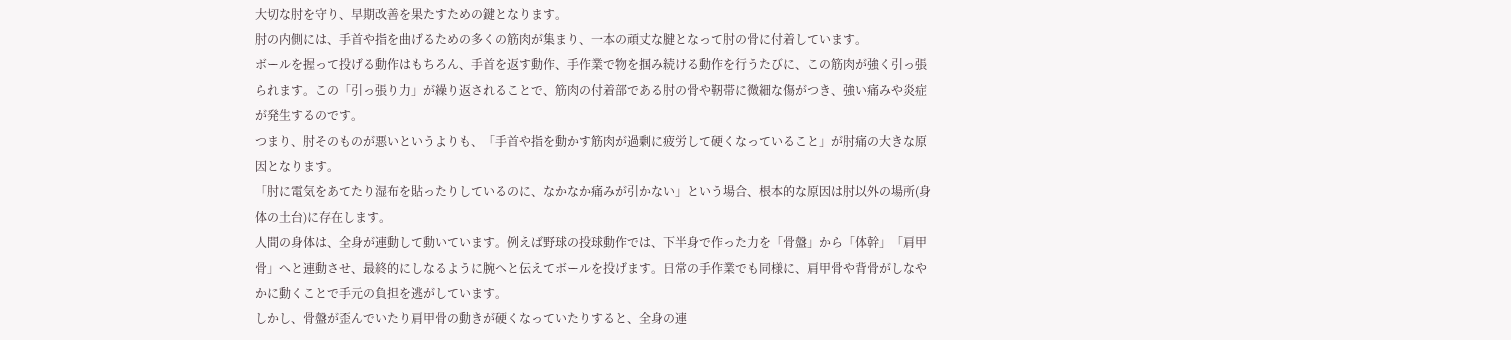大切な肘を守り、早期改善を果たすための鍵となります。
肘の内側には、手首や指を曲げるための多くの筋肉が集まり、一本の頑丈な腱となって肘の骨に付着しています。
ボールを握って投げる動作はもちろん、手首を返す動作、手作業で物を掴み続ける動作を行うたびに、この筋肉が強く引っ張られます。この「引っ張り力」が繰り返されることで、筋肉の付着部である肘の骨や靭帯に微細な傷がつき、強い痛みや炎症が発生するのです。
つまり、肘そのものが悪いというよりも、「手首や指を動かす筋肉が過剰に疲労して硬くなっていること」が肘痛の大きな原因となります。
「肘に電気をあてたり湿布を貼ったりしているのに、なかなか痛みが引かない」という場合、根本的な原因は肘以外の場所(身体の土台)に存在します。
人間の身体は、全身が連動して動いています。例えば野球の投球動作では、下半身で作った力を「骨盤」から「体幹」「肩甲骨」へと連動させ、最終的にしなるように腕へと伝えてボールを投げます。日常の手作業でも同様に、肩甲骨や背骨がしなやかに動くことで手元の負担を逃がしています。
しかし、骨盤が歪んでいたり肩甲骨の動きが硬くなっていたりすると、全身の連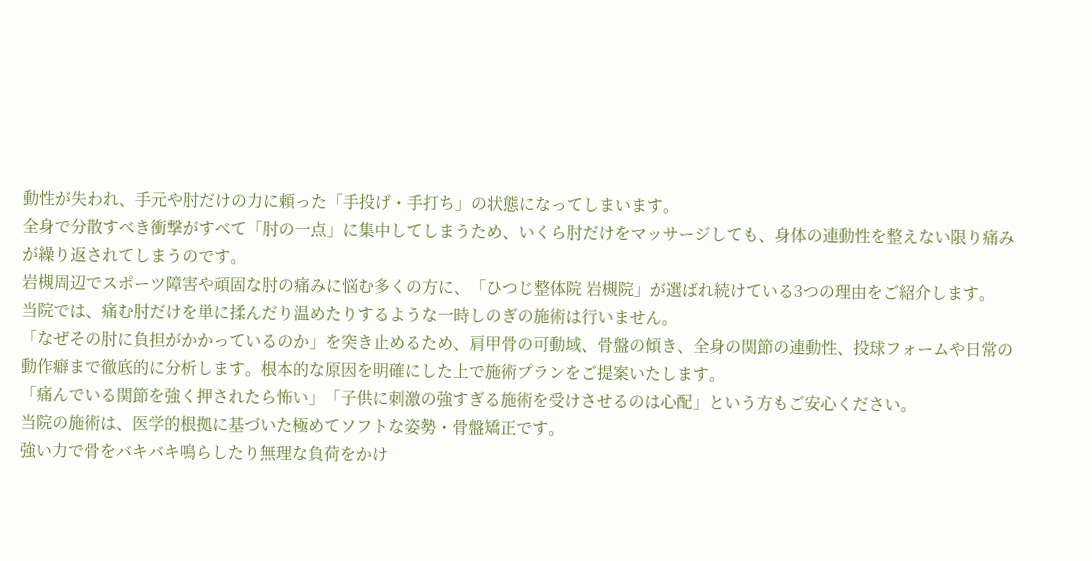動性が失われ、手元や肘だけの力に頼った「手投げ・手打ち」の状態になってしまいます。
全身で分散すべき衝撃がすべて「肘の一点」に集中してしまうため、いくら肘だけをマッサージしても、身体の連動性を整えない限り痛みが繰り返されてしまうのです。
岩槻周辺でスポーツ障害や頑固な肘の痛みに悩む多くの方に、「ひつじ整体院 岩槻院」が選ばれ続けている3つの理由をご紹介します。
当院では、痛む肘だけを単に揉んだり温めたりするような一時しのぎの施術は行いません。
「なぜその肘に負担がかかっているのか」を突き止めるため、肩甲骨の可動域、骨盤の傾き、全身の関節の連動性、投球フォームや日常の動作癖まで徹底的に分析します。根本的な原因を明確にした上で施術プランをご提案いたします。
「痛んでいる関節を強く押されたら怖い」「子供に刺激の強すぎる施術を受けさせるのは心配」という方もご安心ください。
当院の施術は、医学的根拠に基づいた極めてソフトな姿勢・骨盤矯正です。
強い力で骨をバキバキ鳴らしたり無理な負荷をかけ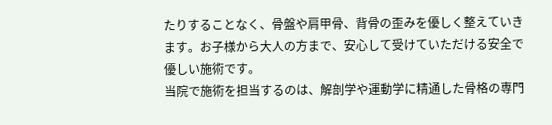たりすることなく、骨盤や肩甲骨、背骨の歪みを優しく整えていきます。お子様から大人の方まで、安心して受けていただける安全で優しい施術です。
当院で施術を担当するのは、解剖学や運動学に精通した骨格の専門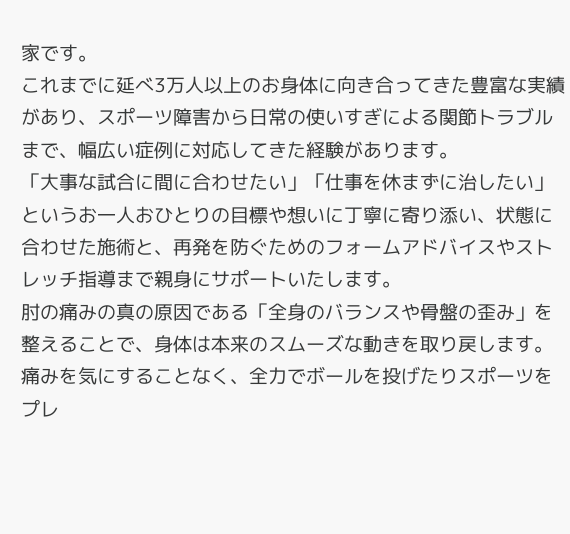家です。
これまでに延べ3万人以上のお身体に向き合ってきた豊富な実績があり、スポーツ障害から日常の使いすぎによる関節トラブルまで、幅広い症例に対応してきた経験があります。
「大事な試合に間に合わせたい」「仕事を休まずに治したい」というお一人おひとりの目標や想いに丁寧に寄り添い、状態に合わせた施術と、再発を防ぐためのフォームアドバイスやストレッチ指導まで親身にサポートいたします。
肘の痛みの真の原因である「全身のバランスや骨盤の歪み」を整えることで、身体は本来のスムーズな動きを取り戻します。
痛みを気にすることなく、全力でボールを投げたりスポーツをプレ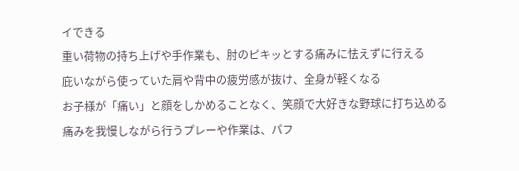イできる
重い荷物の持ち上げや手作業も、肘のピキッとする痛みに怯えずに行える
庇いながら使っていた肩や背中の疲労感が抜け、全身が軽くなる
お子様が「痛い」と顔をしかめることなく、笑顔で大好きな野球に打ち込める
痛みを我慢しながら行うプレーや作業は、パフ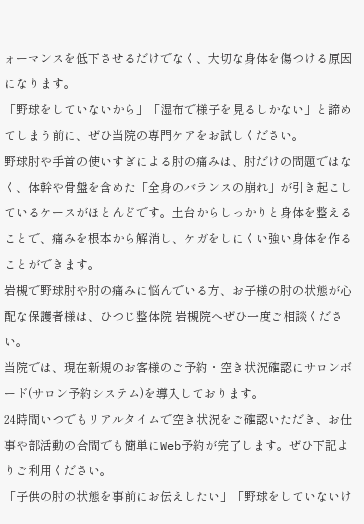ォーマンスを低下させるだけでなく、大切な身体を傷つける原因になります。
「野球をしていないから」「湿布で様子を見るしかない」と諦めてしまう前に、ぜひ当院の専門ケアをお試しください。
野球肘や手首の使いすぎによる肘の痛みは、肘だけの問題ではなく、体幹や骨盤を含めた「全身のバランスの崩れ」が引き起こしているケースがほとんどです。土台からしっかりと身体を整えることで、痛みを根本から解消し、ケガをしにくい強い身体を作ることができます。
岩槻で野球肘や肘の痛みに悩んでいる方、お子様の肘の状態が心配な保護者様は、ひつじ整体院 岩槻院へぜひ一度ご相談ください。
当院では、現在新規のお客様のご予約・空き状況確認にサロンボード(サロン予約システム)を導入しております。
24時間いつでもリアルタイムで空き状況をご確認いただき、お仕事や部活動の合間でも簡単にWeb予約が完了します。ぜひ下記よりご利用ください。
「子供の肘の状態を事前にお伝えしたい」「野球をしていないけ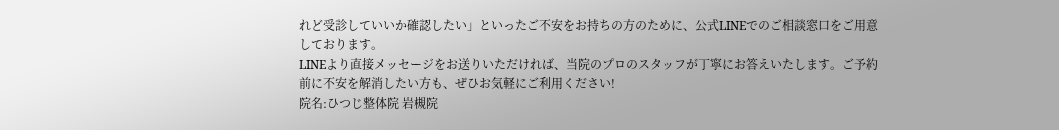れど受診していいか確認したい」といったご不安をお持ちの方のために、公式LINEでのご相談窓口をご用意しております。
LINEより直接メッセージをお送りいただければ、当院のプロのスタッフが丁寧にお答えいたします。ご予約前に不安を解消したい方も、ぜひお気軽にご利用ください!
院名:ひつじ整体院 岩槻院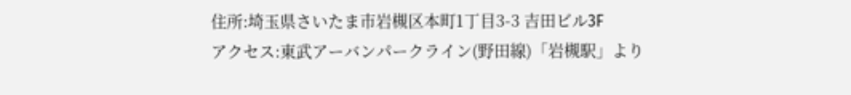住所:埼玉県さいたま市岩槻区本町1丁目3-3 吉田ビル3F
アクセス:東武アーバンパークライン(野田線)「岩槻駅」より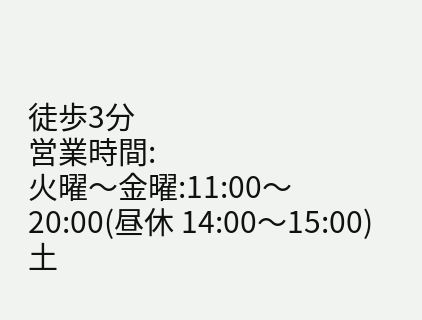徒歩3分
営業時間:
火曜〜金曜:11:00〜20:00(昼休 14:00〜15:00)
土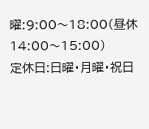曜:9:00〜18:00(昼休 14:00〜15:00)
定休日:日曜・月曜・祝日